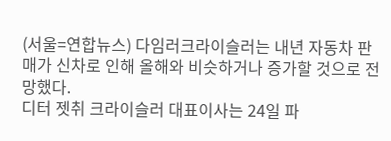(서울=연합뉴스) 다임러크라이슬러는 내년 자동차 판매가 신차로 인해 올해와 비슷하거나 증가할 것으로 전망했다.
디터 젯취 크라이슬러 대표이사는 24일 파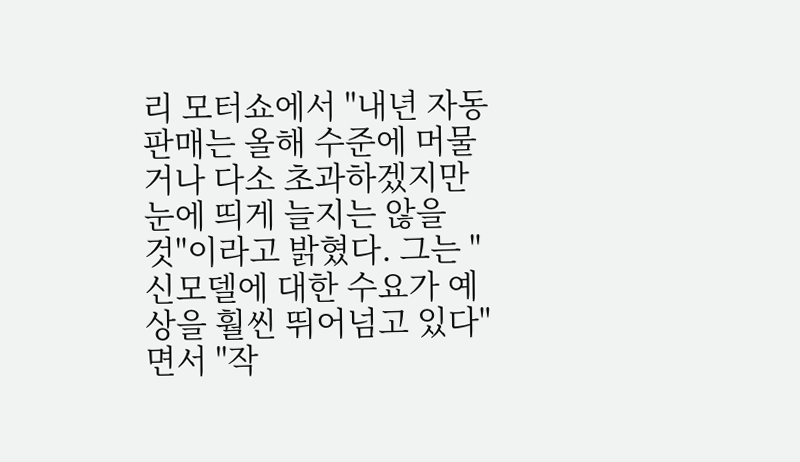리 모터쇼에서 "내년 자동 판매는 올해 수준에 머물거나 다소 초과하겠지만 눈에 띄게 늘지는 않을 것"이라고 밝혔다. 그는 "신모델에 대한 수요가 예상을 훨씬 뛰어넘고 있다"면서 "작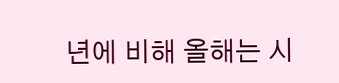년에 비해 올해는 시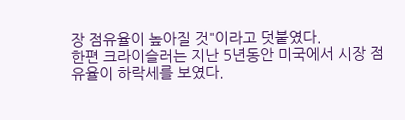장 점유율이 높아질 것"이라고 덧붙였다.
한편 크라이슬러는 지난 5년동안 미국에서 시장 점유율이 하락세를 보였다.